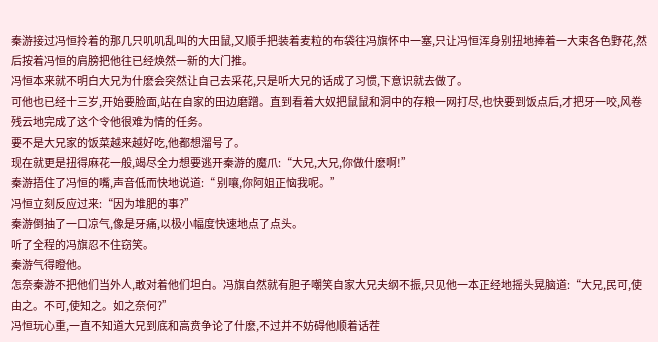秦游接过冯恒拎着的那几只叽叽乱叫的大田鼠,又顺手把装着麦粒的布袋往冯旗怀中一塞,只让冯恒浑身别扭地捧着一大束各色野花,然后按着冯恒的肩膀把他往已经焕然一新的大门推。
冯恒本来就不明白大兄为什麽会突然让自己去采花,只是听大兄的话成了习惯,下意识就去做了。
可他也已经十三岁,开始要脸面,站在自家的田边磨蹭。直到看着大奴把鼠鼠和洞中的存粮一网打尽,也快要到饭点后,才把牙一咬,风卷残云地完成了这个令他很难为情的任务。
要不是大兄家的饭菜越来越好吃,他都想溜号了。
现在就更是扭得麻花一般,竭尽全力想要逃开秦游的魔爪:“大兄,大兄,你做什麽啊!”
秦游捂住了冯恒的嘴,声音低而快地说道:“ 别嚷,你阿姐正恼我呢。”
冯恒立刻反应过来:“因为堆肥的事?”
秦游倒抽了一口凉气,像是牙痛,以极小幅度快速地点了点头。
听了全程的冯旗忍不住窃笑。
秦游气得瞪他。
怎奈秦游不把他们当外人,敢对着他们坦白。冯旗自然就有胆子嘲笑自家大兄夫纲不振,只见他一本正经地摇头晃脑道:“大兄,民可,使由之。不可,使知之。如之奈何?”
冯恒玩心重,一直不知道大兄到底和高贲争论了什麽,不过并不妨碍他顺着话茬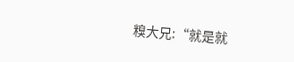糗大兄:“就是就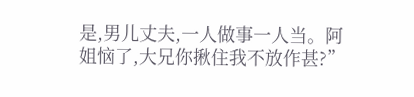是,男儿丈夫,一人做事一人当。阿姐恼了,大兄你揪住我不放作甚?”